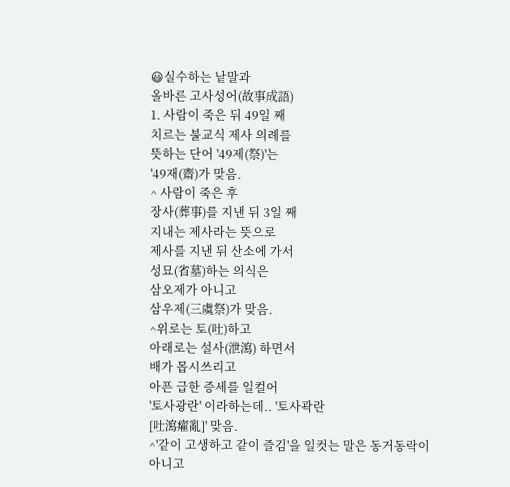😃실수하는 낱말과
올바른 고사성어(故事成語)
1. 사람이 죽은 뒤 49일 째
치르는 불교식 제사 의례를
뜻하는 단어 '49제(祭)'는
'49재(齋)가 맞음.
^ 사람이 죽은 후
장사(葬事)를 지낸 뒤 3일 째
지내는 제사라는 뜻으로
제사를 지낸 뒤 산소에 가서
성묘(省墓)하는 의식은
삼오제가 아니고
삼우제(三虞祭)가 맞음.
^위로는 토(吐)하고
아래로는 설사(泄瀉) 하면서
배가 몹시쓰리고
아픈 급한 증세를 일컬어
'토사광란' 이라하는데.. '토사곽란
[吐瀉癨亂]' 맞음.
^'같이 고생하고 같이 즐김'을 일컷는 말은 동거동락이 아니고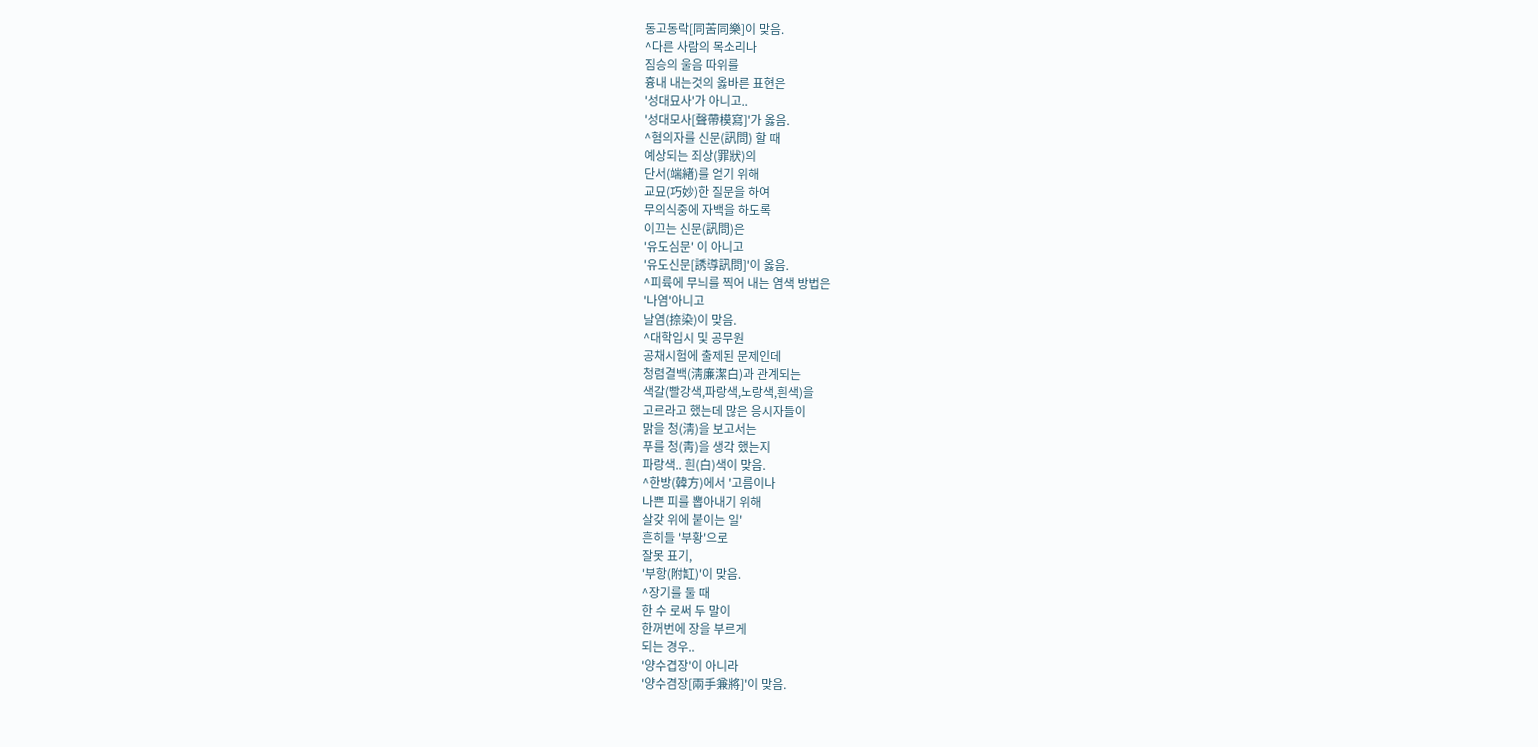동고동락[同苦同樂]이 맞음.
^다른 사람의 목소리나
짐승의 울음 따위를
흉내 내는것의 옳바른 표현은
'성대묘사'가 아니고..
'성대모사[聲帶模寫]'가 옳음.
^혐의자를 신문(訊問) 할 때
예상되는 죄상(罪狀)의
단서(端緖)를 얻기 위해
교묘(巧妙)한 질문을 하여
무의식중에 자백을 하도록
이끄는 신문(訊問)은
'유도심문' 이 아니고
'유도신문[誘導訊問]'이 옳음.
^피륙에 무늬를 찍어 내는 염색 방법은
'나염'아니고
날염(捺染)이 맞음.
^대학입시 및 공무원
공채시험에 출제된 문제인데
청렴결백(淸廉潔白)과 관계되는
색갈(빨강색,파랑색,노랑색,흰색)을
고르라고 했는데 많은 응시자들이
맑을 청(淸)을 보고서는
푸를 청(靑)을 생각 했는지
파랑색.. 흰(白)색이 맞음.
^한방(韓方)에서 '고름이나
나쁜 피를 뽑아내기 위해
살갖 위에 붙이는 일'
흔히들 '부황'으로
잘못 표기,
'부항(附缸)'이 맞음.
^장기를 둘 때
한 수 로써 두 말이
한꺼번에 장을 부르게
되는 경우..
'양수겹장'이 아니라
'양수겸장[兩手兼將]'이 맞음.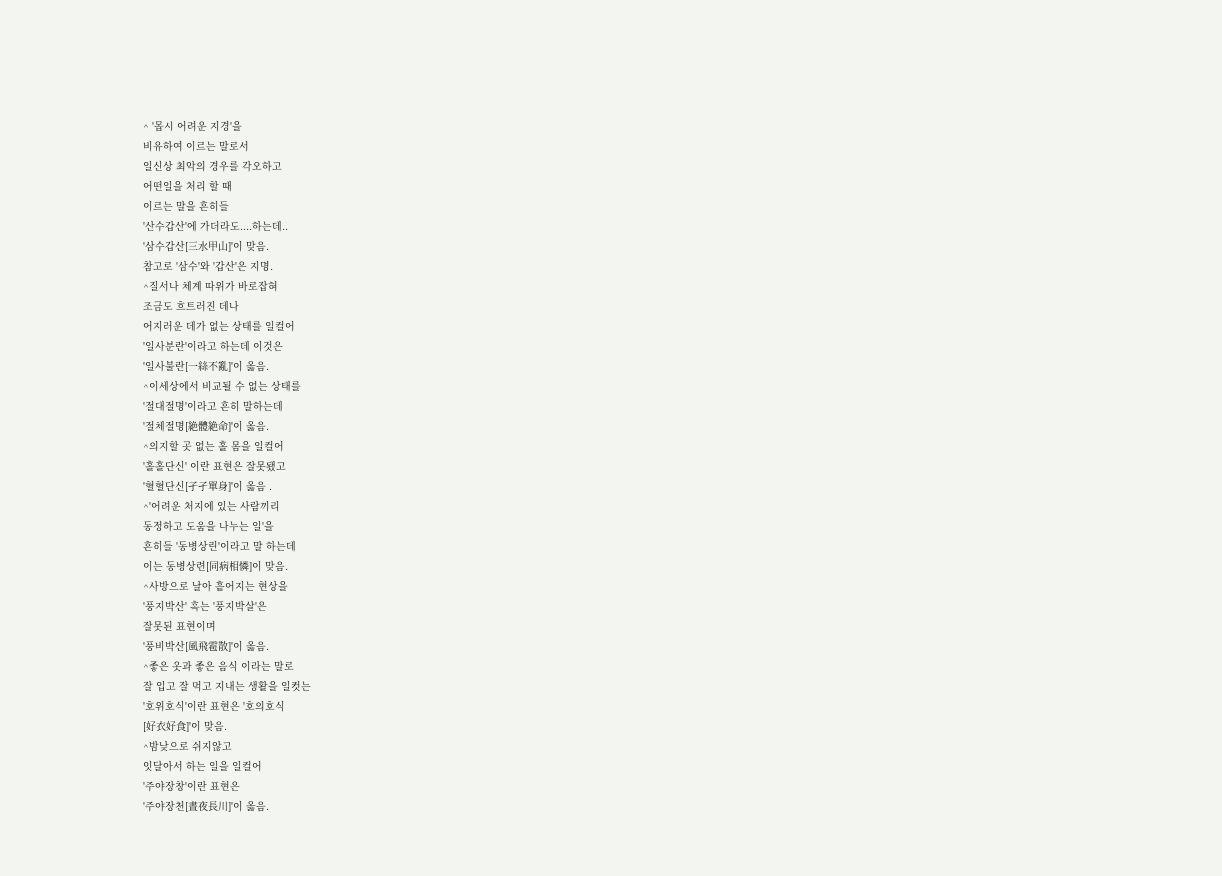^ '몹시 어려운 지경'을
비유하여 이르는 말로서
일신상 최악의 경우를 각오하고
어떤일을 처리 할 때
이르는 말을 흔히들
'산수갑산'에 가더라도....하는데..
'삼수갑산[三水甲山]'이 맞음.
참고로 '삼수'와 '갑산'은 지명.
^질서나 체계 따위가 바로잡혀
조금도 흐트러진 데나
어지러운 데가 없는 상태를 일컬어
'일사분란'이라고 하는데 이것은
'일사불란[一絲不亂]'이 옳음.
^이세상에서 비교될 수 없는 상태를
'절대절명'이라고 흔히 말하는데
'절체절명[絶體絶命]'이 옳음.
^의지할 곳 없는 홀 몸을 일컬어
'홀홀단신' 이란 표현은 잘못됐고
'혈혈단신[孑孑單身]'이 옳음 .
^'어려운 처지에 있는 사람끼리
동정하고 도움을 나누는 일'을
흔히들 '동병상린'이라고 말 하는데
이는 동병상련[同病相憐]이 맞음.
^사방으로 날아 흩어지는 현상을
'풍지박산' 혹는 '풍지박살'은
잘못된 표현이며
'풍비박산[風飛雹散]'이 옳음.
^좋은 옷과 좋은 음식 이라는 말로
잘 입고 잘 먹고 지내는 생활을 일컷는
'호위호식'이란 표현은 '호의호식
[好衣好食]'이 맞음.
^밤낮으로 쉬지않고
잇달아서 하는 일을 일컬어
'주야장창'이란 표현은
'주야장천[晝夜長川]'이 옳음.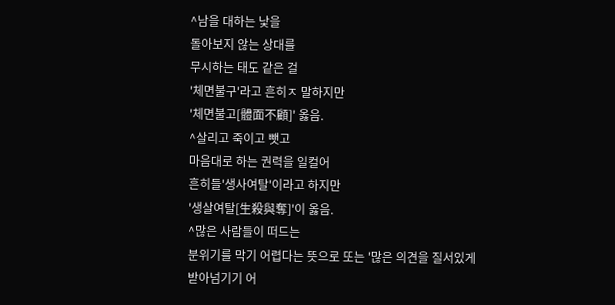^남을 대하는 낯을
돌아보지 않는 상대를
무시하는 태도 같은 걸
'체면불구'라고 흔히ㅈ 말하지만
'체면불고[體面不顧]' 옳음.
^살리고 죽이고 뺏고
마음대로 하는 권력을 일컬어
흔히들'생사여탈'이라고 하지만
'생살여탈[生殺與奪]'이 옳음.
^많은 사람들이 떠드는
분위기를 막기 어렵다는 뜻으로 또는 '많은 의견을 질서있게
받아넘기기 어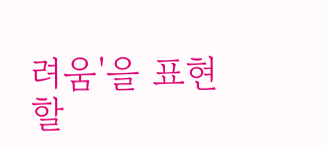려움'을 표현 할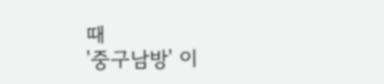때
'중구남방' 이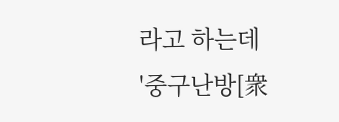라고 하는데
'중구난방[衆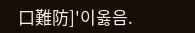口難防]'이옳음.